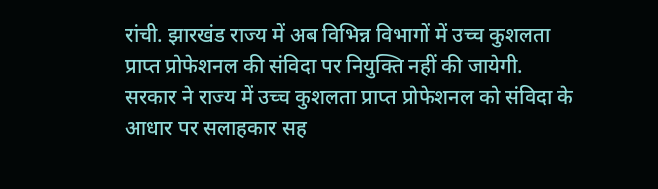रांची. झारखंड राज्य में अब विभिन्न विभागों में उच्च कुशलता प्राप्त प्रोफेशनल की संविदा पर नियुक्ति नहीं की जायेगी. सरकार ने राज्य में उच्च कुशलता प्राप्त प्रोफेशनल को संविदा के आधार पर सलाहकार सह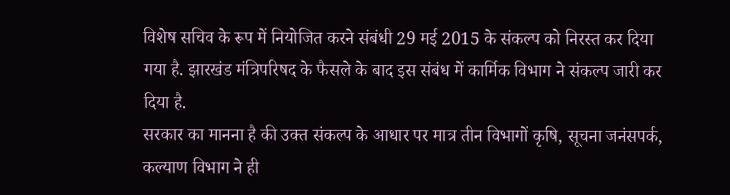विशेष सचिव के रूप में नियोजित करने संबंधी 29 मई 2015 के संकल्प को निरस्त कर दिया गया है. झारखंड मंत्रिपरिषद के फैसले के बाद इस संबंध में कार्मिक विभाग ने संकल्प जारी कर दिया है.
सरकार का मानना है की उक्त संकल्प के आधार पर मात्र तीन विभागों कृषि, सूचना जनंसपर्क, कल्याण विभाग ने ही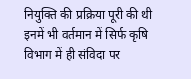नियुक्ति की प्रक्रिया पूरी की थी इनमें भी वर्तमान में सिर्फ कृषि विभाग में ही संविदा पर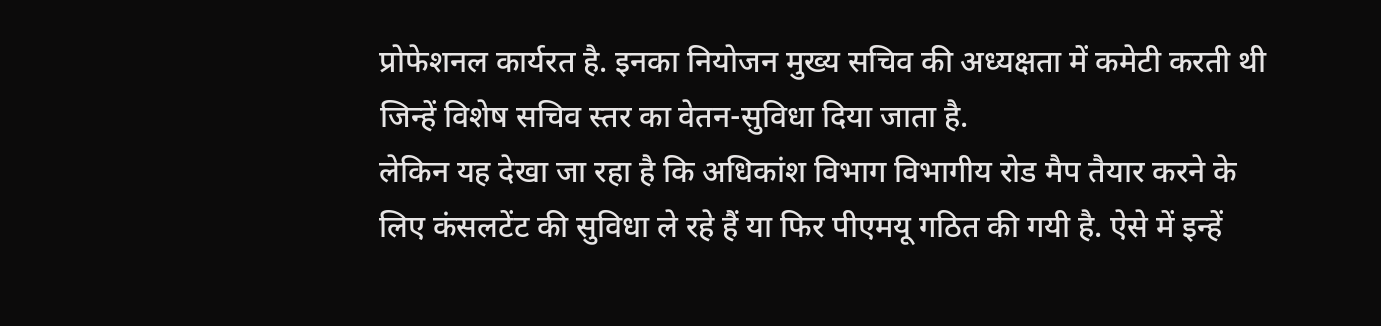प्रोफेशनल कार्यरत है. इनका नियोजन मुख्य सचिव की अध्यक्षता में कमेटी करती थी जिन्हें विशेष सचिव स्तर का वेतन-सुविधा दिया जाता है.
लेकिन यह देखा जा रहा है कि अधिकांश विभाग विभागीय रोड मैप तैयार करने के लिए कंसलटेंट की सुविधा ले रहे हैं या फिर पीएमयू गठित की गयी है. ऐसे में इन्हें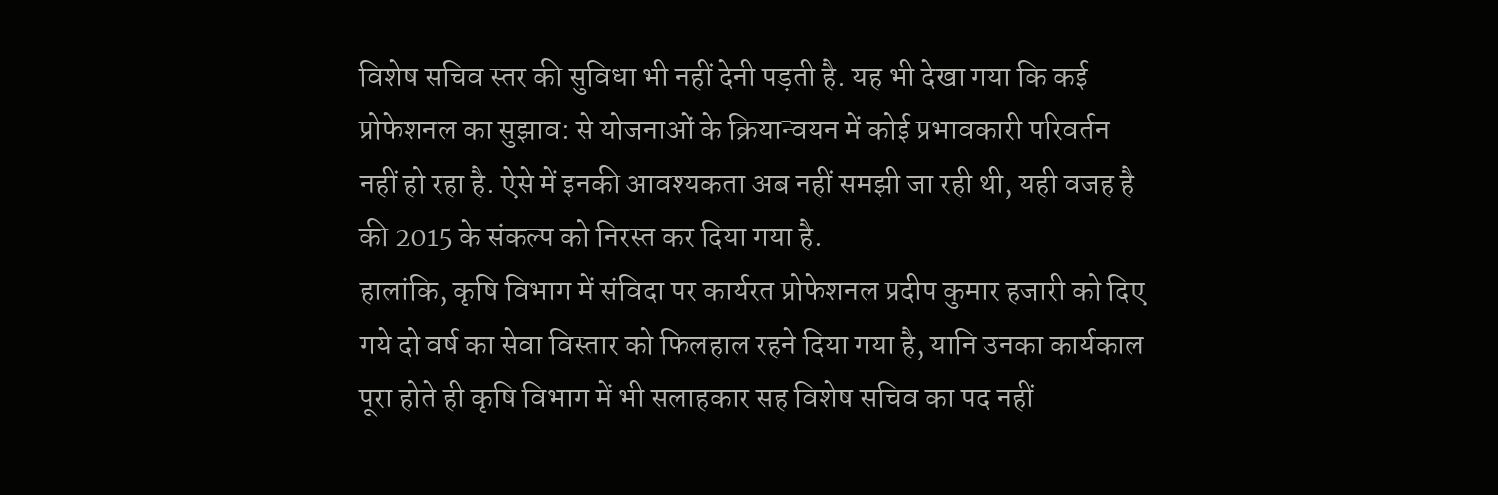विशेष सचिव स्तर की सुविधा भी नहीं देनी पड़ती है. यह भी देखा गया कि कई प्रोफेशनल का सुझाव: से योजनाओं के क्रियान्वयन में कोई प्रभावकारी परिवर्तन नहीं हो रहा है. ऐसे में इनकी आवश्यकता अब नहीं समझी जा रही थी, यही वजह है की 2015 के संकल्प को निरस्त कर दिया गया है.
हालांकि, कृषि विभाग में संविदा पर कार्यरत प्रोफेशनल प्रदीप कुमार हजारी को दिए गये दो वर्ष का सेवा विस्तार को फिलहाल रहने दिया गया है, यानि उनका कार्यकाल पूरा होते ही कृषि विभाग में भी सलाहकार सह विशेष सचिव का पद नहीं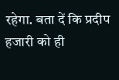रहेगा. बता दें कि प्रदीप हजारी को ही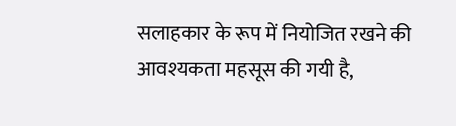सलाहकार के रूप में नियोजित रखने की आवश्यकता महसूस की गयी है,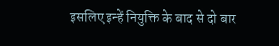इसलिए इन्हें नियुक्ति के बाद से दो बार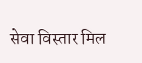सेवा विस्तार मिल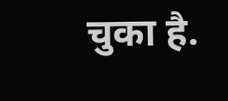चुका है.